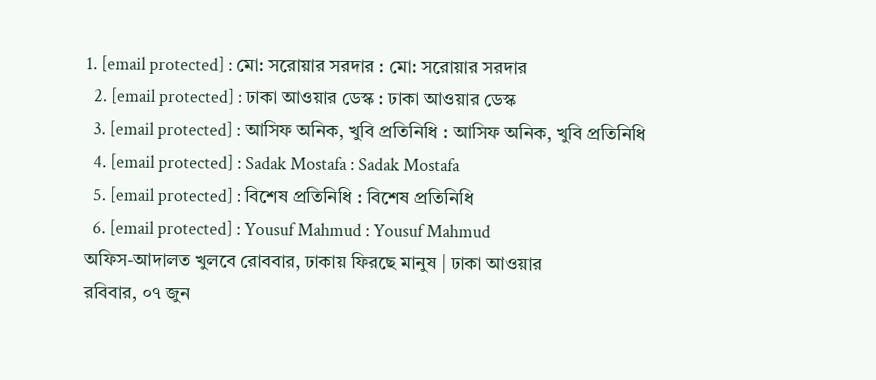1. [email protected] : মো: সরোয়ার সরদার : মো: সরোয়ার সরদার
  2. [email protected] : ঢাকা আওয়ার ডেস্ক : ঢাকা আওয়ার ডেস্ক
  3. [email protected] : আসিফ অনিক, খুবি প্রতিনিধি : আসিফ অনিক, খুবি প্রতিনিধি
  4. [email protected] : Sadak Mostafa : Sadak Mostafa
  5. [email protected] : বিশেষ প্রতিনিধি : বিশেষ প্রতিনিধি
  6. [email protected] : Yousuf Mahmud : Yousuf Mahmud
অফিস-আদালত খুলবে রোববার, ঢাকায় ফিরছে মানুষ | ঢাকা আওয়ার
রবিবার, ০৭ জুন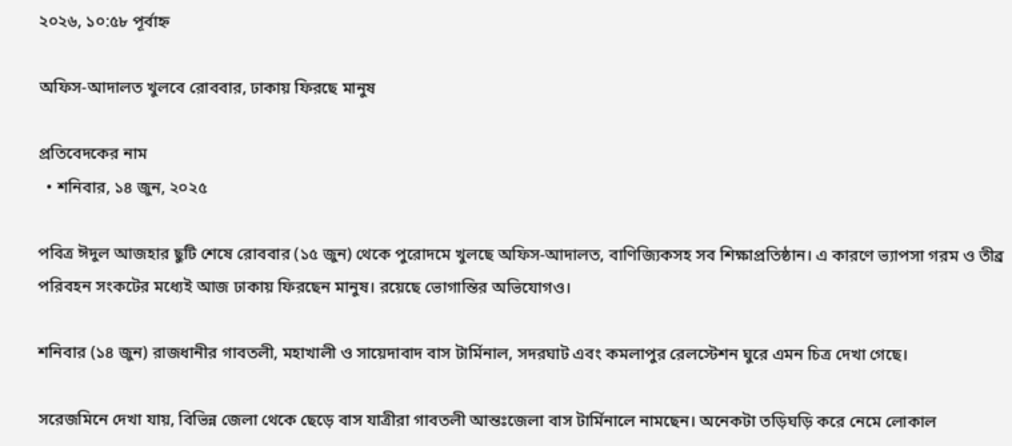২০২৬, ১০:৫৮ পূর্বাহ্ন

অফিস-আদালত খুলবে রোববার, ঢাকায় ফিরছে মানুষ

প্রতিবেদকের নাম
  • শনিবার, ১৪ জুন, ২০২৫

পবিত্র ঈদুল আজহার ছুটি শেষে রোববার (১৫ জুন) থেকে পুরোদমে খুলছে অফিস-আদালত, বাণিজ্যিকসহ সব শিক্ষাপ্রতিষ্ঠান। এ কারণে ভ্যাপসা গরম ও তীব্র পরিবহন সংকটের মধ্যেই আজ ঢাকায় ফিরছেন মানুষ। রয়েছে ভোগান্তির অভিযোগও।

শনিবার (১৪ জুন) রাজধানীর গাবতলী, মহাখালী ও সায়েদাবাদ বাস টার্মিনাল, সদরঘাট এবং কমলাপুর রেলস্টেশন ঘুরে এমন চিত্র দেখা গেছে।

সরেজমিনে দেখা যায়, বিভিন্ন জেলা থেকে ছেড়ে বাস যাত্রীরা গাবতলী আন্তঃজেলা বাস টার্মিনালে নামছেন। অনেকটা তড়িঘড়ি করে নেমে লোকাল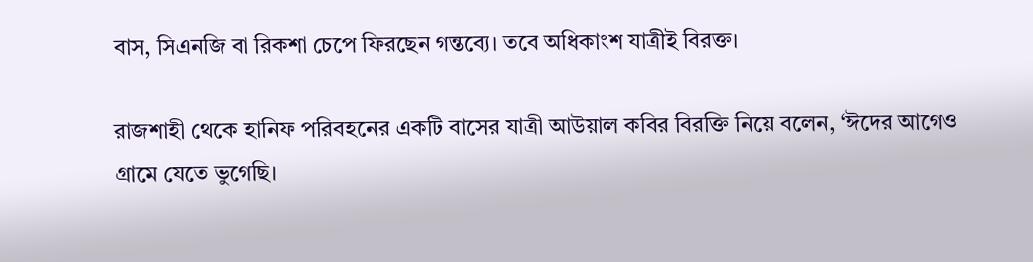বাস, সিএনজি বা রিকশা চেপে ফিরছেন গন্তব্যে। তবে অধিকাংশ যাত্রীই বিরক্ত।

রাজশাহী থেকে হানিফ পরিবহনের একটি বাসের যাত্রী আউয়াল কবির বিরক্তি নিয়ে বলেন, ‘ঈদের আগেও গ্রামে যেতে ভুগেছি।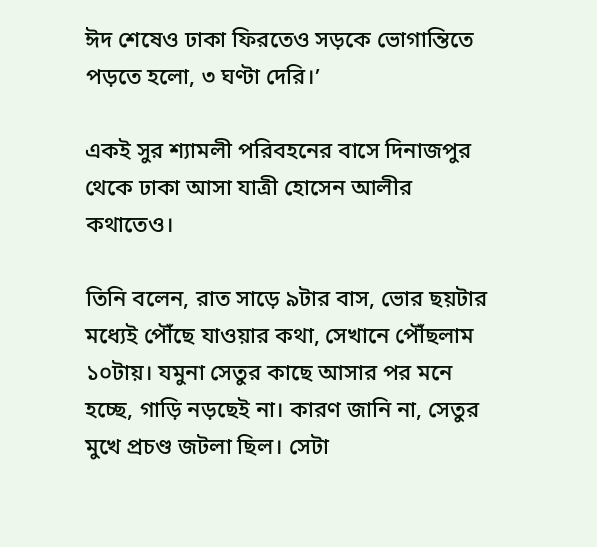ঈদ শেষেও ঢাকা ফিরতেও সড়কে ভোগান্তিতে পড়তে হলো, ৩ ঘণ্টা দেরি।’

একই সুর শ্যামলী পরিবহনের বাসে দিনাজপুর থেকে ঢাকা আসা যাত্রী হোসেন আলীর কথাতেও।

তিনি বলেন, রাত সাড়ে ৯টার বাস, ভোর ছয়টার মধ্যেই পৌঁছে যাওয়ার কথা, সেখানে পৌঁছলাম ১০টায়। যমুনা সেতুর কাছে আসার পর মনে হচ্ছে, গাড়ি নড়ছেই না। কারণ জানি না, সেতুর মুখে প্রচণ্ড জটলা ছিল। সেটা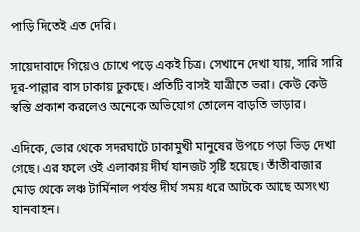পাড়ি দিতেই এত দেরি।

সায়েদাবাদে গিয়েও চোখে পড়ে একই চিত্র। সেখানে দেখা যায়, সারি সারি দূর-পাল্লার বাস ঢাকায় ঢুকছে। প্রতিটি বাসই যাত্রীতে ভরা। কেউ কেউ স্বস্তি প্রকাশ করলেও অনেকে অভিযোগ তোলেন বাড়তি ভাড়ার।

এদিকে, ভোর থেকে সদরঘাটে ঢাকামুখী মানুষের উপচে পড়া ভিড় দেখা গেছে। এর ফলে ওই এলাকায় দীর্ঘ যানজট সৃষ্টি হয়েছে। তাঁতীবাজার মোড় থেকে লঞ্চ টার্মিনাল পর্যন্ত দীর্ঘ সময় ধরে আটকে আছে অসংখ্য যানবাহন।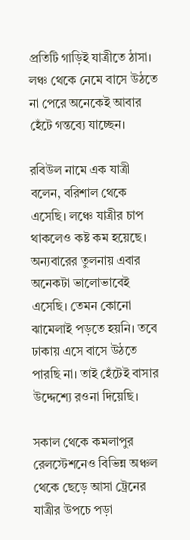প্রতিটি গাড়িই যাত্রীতে ঠাসা। লঞ্চ থেকে নেমে বাসে উঠতে না পেরে অনেকেই আবার হেঁটে গন্তব্যে যাচ্ছেন।

রবিউল নামে এক যাত্রী বলেন, বরিশাল থেকে এসেছি। লঞ্চে যাত্রীর চাপ থাকলেও কষ্ট কম হয়েছে। অন্যবারের তুলনায় এবার অনেকটা ভালোভাবেই এসেছি। তেমন কোনো ঝামেলাই পড়তে হয়নি। তবে ঢাকায় এসে বাসে উঠতে পারছি না। তাই হেঁটেই বাসার উদ্দেশ্যে রওনা দিয়েছি।

সকাল থেকে কমলাপুর রেলস্টেশনেও বিভিন্ন অঞ্চল থেকে ছেড়ে আসা ট্রেনের যাত্রীর উপচে পড়া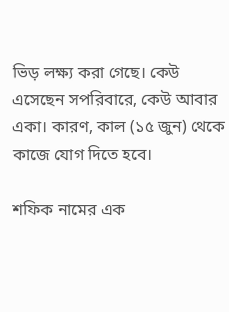ভিড় লক্ষ্য করা গেছে। কেউ এসেছেন সপরিবারে, কেউ আবার একা। কারণ, কাল (১৫ জুন) থেকে কাজে যোগ দিতে হবে।

শফিক নামের এক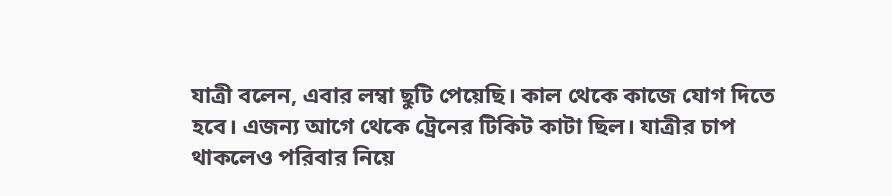যাত্রী বলেন, এবার লম্বা ছুটি পেয়েছি। কাল থেকে কাজে যোগ দিতে হবে। এজন্য আগে থেকে ট্রেনের টিকিট কাটা ছিল। যাত্রীর চাপ থাকলেও পরিবার নিয়ে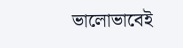ভালোভাবেই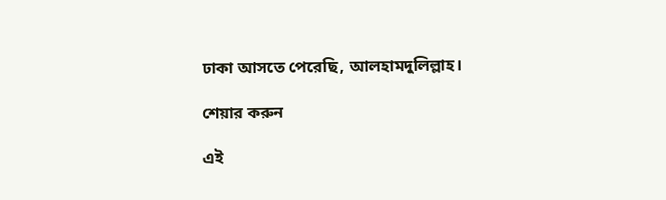ঢাকা আসতে পেরেছি, আলহামদুলিল্লাহ।

শেয়ার করুন

এই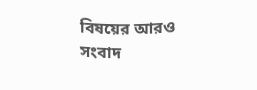বিষয়ের আরও সংবাদ